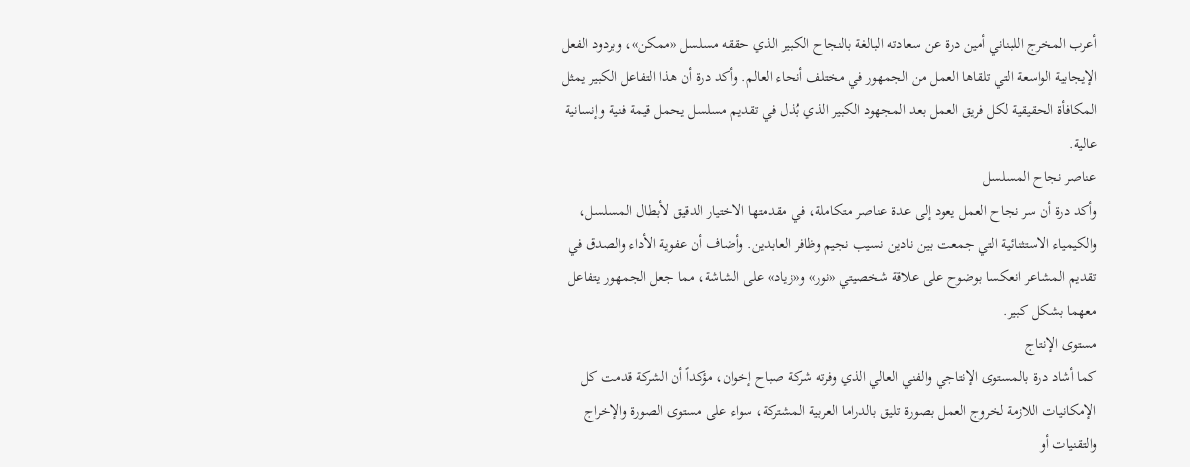أعرب المخرج اللبناني أمين درة عن سعادته البالغة بالنجاح الكبير الذي حققه مسلسل «ممكن»، وبردود الفعل الإيجابية الواسعة التي تلقاها العمل من الجمهور في مختلف أنحاء العالم. وأكد درة أن هذا التفاعل الكبير يمثل المكافأة الحقيقية لكل فريق العمل بعد المجهود الكبير الذي بُذل في تقديم مسلسل يحمل قيمة فنية وإنسانية عالية.
عناصر نجاح المسلسل
وأكد درة أن سر نجاح العمل يعود إلى عدة عناصر متكاملة، في مقدمتها الاختيار الدقيق لأبطال المسلسل، والكيمياء الاستثنائية التي جمعت بين نادين نسيب نجيم وظافر العابدين. وأضاف أن عفوية الأداء والصدق في تقديم المشاعر انعكسا بوضوح على علاقة شخصيتي «نور» و«زياد» على الشاشة، مما جعل الجمهور يتفاعل معهما بشكل كبير.
مستوى الإنتاج
كما أشاد درة بالمستوى الإنتاجي والفني العالي الذي وفرته شركة صباح إخوان، مؤكداً أن الشركة قدمت كل الإمكانيات اللازمة لخروج العمل بصورة تليق بالدراما العربية المشتركة، سواء على مستوى الصورة والإخراج والتقنيات أو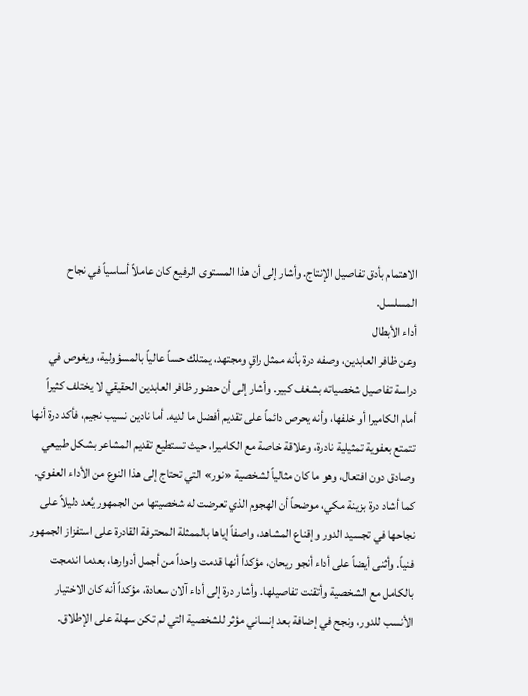الاهتمام بأدق تفاصيل الإنتاج. وأشار إلى أن هذا المستوى الرفيع كان عاملاً أساسياً في نجاح المسلسل.
أداء الأبطال
وعن ظافر العابدين، وصفه درة بأنه ممثل راقٍ ومجتهد، يمتلك حساً عالياً بالمسؤولية، ويغوص في دراسة تفاصيل شخصياته بشغف كبير. وأشار إلى أن حضور ظافر العابدين الحقيقي لا يختلف كثيراً أمام الكاميرا أو خلفها، وأنه يحرص دائماً على تقديم أفضل ما لديه. أما نادين نسيب نجيم، فأكد درة أنها تتمتع بعفوية تمثيلية نادرة، وعلاقة خاصة مع الكاميرا، حيث تستطيع تقديم المشاعر بشكل طبيعي وصادق دون افتعال، وهو ما كان مثالياً لشخصية «نور» التي تحتاج إلى هذا النوع من الأداء العفوي.
كما أشاد درة بزينة مكي، موضحاً أن الهجوم الذي تعرضت له شخصيتها من الجمهور يُعد دليلاً على نجاحها في تجسيد الدور وإقناع المشاهد، واصفاً إياها بالممثلة المحترفة القادرة على استفزاز الجمهور فنياً. وأثنى أيضاً على أداء أنجو ريحان، مؤكداً أنها قدمت واحداً من أجمل أدوارها، بعدما اندمجت بالكامل مع الشخصية وأتقنت تفاصيلها. وأشار درة إلى أداء آلان سعادة، مؤكداً أنه كان الاختيار الأنسب للدور، ونجح في إضافة بعد إنساني مؤثر للشخصية التي لم تكن سهلة على الإطلاق.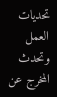تحديات العمل
وتحدث المخرج عن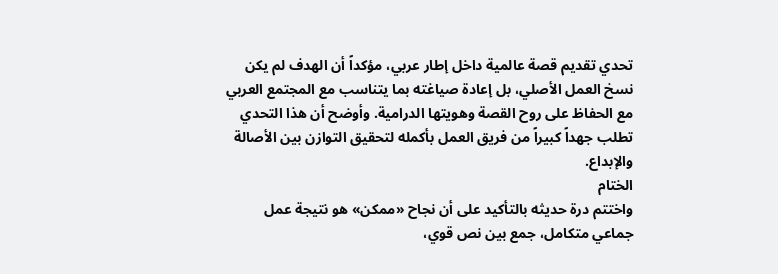تحدي تقديم قصة عالمية داخل إطار عربي، مؤكداً أن الهدف لم يكن نسخ العمل الأصلي، بل إعادة صياغته بما يتناسب مع المجتمع العربي مع الحفاظ على روح القصة وهويتها الدرامية. وأوضح أن هذا التحدي تطلب جهداً كبيراً من فريق العمل بأكمله لتحقيق التوازن بين الأصالة والإبداع.
الختام
واختتم درة حديثه بالتأكيد على أن نجاح «ممكن» هو نتيجة عمل جماعي متكامل، جمع بين نص قوي،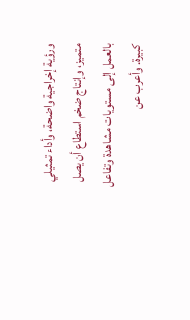ورؤية إخراجية واضحة، وأداء تمثيلي متميز، وإنتاج ضخم استطاع أن يصل بالعمل إلى مستويات مشاهدة وتفاعل كبيرة. وأعرب عن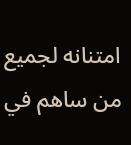امتنانه لجميع من ساهم في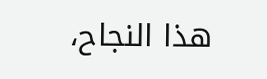هذا النجاح،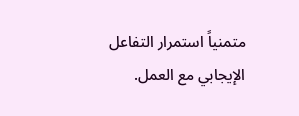متمنياً استمرار التفاعل الإيجابي مع العمل.